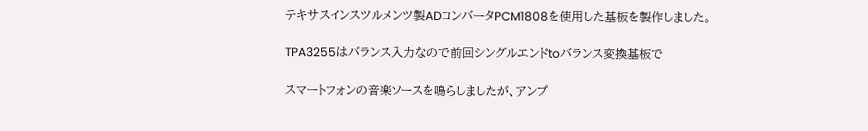テキサスインスツルメンツ製ADコンバータPCM1808を使用した基板を製作しました。

TPA3255はバランス入力なので前回シングルエンドtoバランス変換基板で

スマートフォンの音楽ソースを鳴らしましたが、アンプ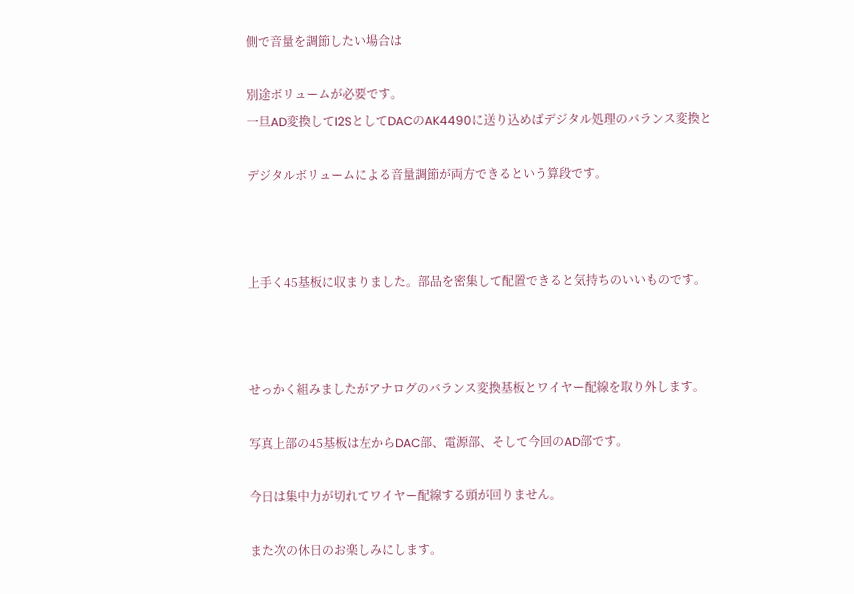側で音量を調節したい場合は

別途ボリュームが必要です。
一旦AD変換してI2SとしてDACのAK4490に送り込めばデジタル処理のバランス変換と

デジタルボリュームによる音量調節が両方できるという算段です。



上手く45基板に収まりました。部品を密集して配置できると気持ちのいいものです。



せっかく組みましたがアナログのバランス変換基板とワイヤー配線を取り外します。

写真上部の45基板は左からDAC部、電源部、そして今回のAD部です。

今日は集中力が切れてワイヤー配線する頭が回りません。

また次の休日のお楽しみにします。